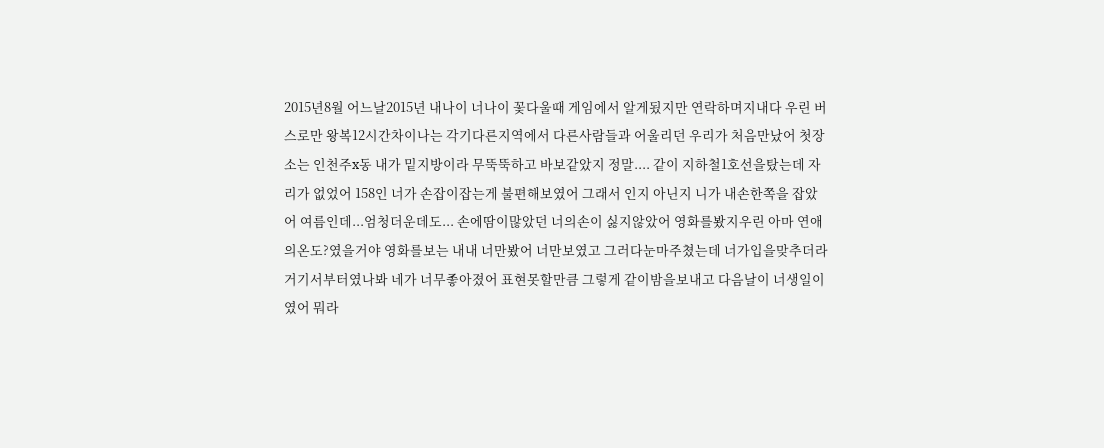2015년8월 어느날2015년 내나이 너나이 꽃다울때 게임에서 알게됬지만 연락하며지내다 우린 버스로만 왕복12시간차이나는 각기다른지역에서 다른사람들과 어울리던 우리가 처음만났어 첫장소는 인천주x동 내가 밑지방이라 무뚝뚝하고 바보같았지 정말.... 같이 지하철1호선을탔는데 자리가 없었어 158인 너가 손잡이잡는게 불편해보였어 그래서 인지 아닌지 니가 내손한쪽을 잡았어 여름인데...엄청더운데도... 손에땀이많았던 너의손이 싫지않았어 영화를봤지우린 아마 연애의온도?였을거야 영화를보는 내내 너만봤어 너만보였고 그러다눈마주쳤는데 너가입을맞추더라 거기서부터였나봐 네가 너무좋아졌어 표현못할만큼 그렇게 같이밤을보내고 다음날이 너생일이였어 뭐라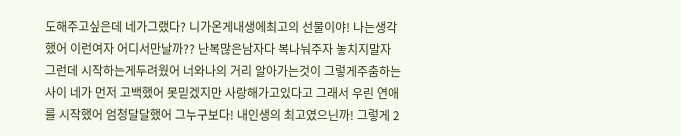도해주고싶은데 네가그랬다? 니가온게내생에최고의 선물이야! 나는생각했어 이런여자 어디서만날까?? 난복많은남자다 복나눠주자 놓치지말자 그런데 시작하는게두려웠어 너와나의 거리 알아가는것이 그렇게주춤하는사이 네가 먼저 고백했어 못믿겠지만 사랑해가고있다고 그래서 우린 연애를 시작했어 엄청달달했어 그누구보다! 내인생의 최고였으닌까! 그렇게 2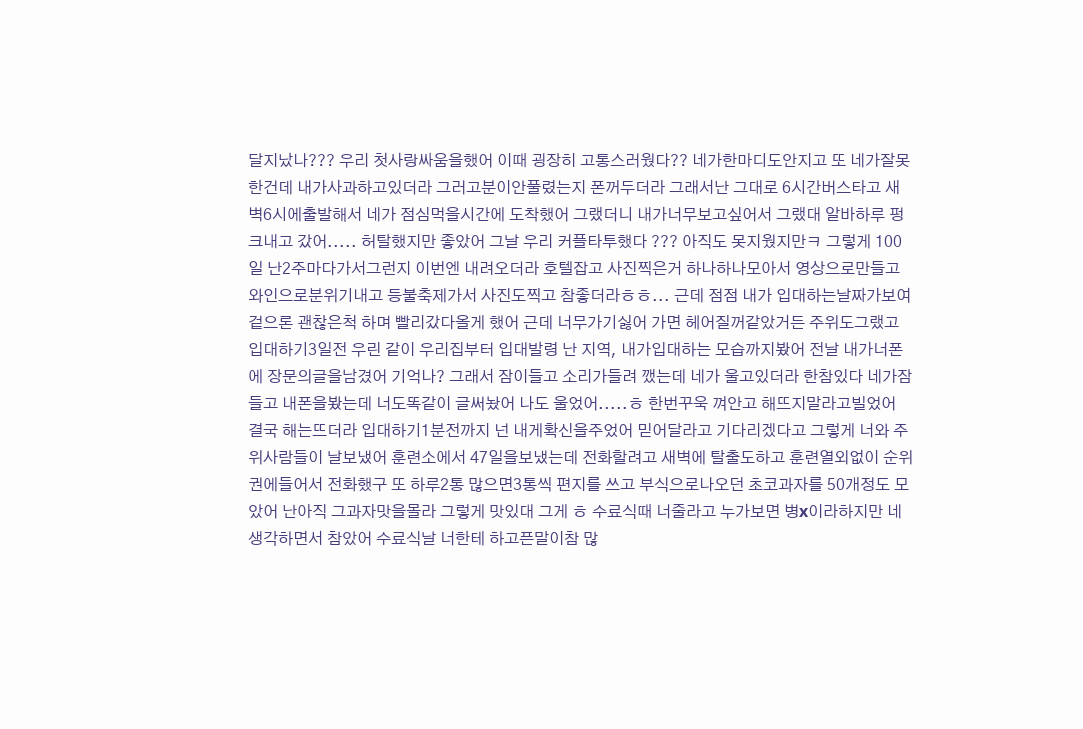달지났나??? 우리 첫사랑싸움을했어 이때 굉장히 고통스러웠다?? 네가한마디도안지고 또 네가잘못한건데 내가사과하고있더라 그러고분이안풀렸는지 폰꺼두더라 그래서난 그대로 6시간버스타고 새벽6시에출발해서 네가 점심먹을시간에 도착했어 그랬더니 내가너무보고싶어서 그랬대 알바하루 펑크내고 갔어..... 허탈했지만 좋았어 그날 우리 커플타투했다 ??? 아직도 못지웠지만ㅋ 그렇게 100일 난2주마다가서그런지 이번엔 내려오더라 호텔잡고 사진찍은거 하나하나모아서 영상으로만들고 와인으로분위기내고 등불축제가서 사진도찍고 참좋더라ㅎㅎ... 근데 점점 내가 입대하는날짜가보여 겉으론 괜찮은척 하며 빨리갔다올게 했어 근데 너무가기싫어 가면 헤어질꺼같았거든 주위도그랬고 입대하기3일전 우린 같이 우리집부터 입대발령 난 지역, 내가입대하는 모습까지봤어 전날 내가너폰에 장문의글을남겼어 기억나? 그래서 잠이들고 소리가들려 깼는데 네가 울고있더라 한참있다 네가잠들고 내폰을봤는데 너도똑같이 글써놨어 나도 울었어.....ㅎ 한번꾸욱 껴안고 해뜨지말라고빌었어 결국 해는뜨더라 입대하기1분전까지 넌 내게확신을주었어 믿어달라고 기다리겠다고 그렇게 너와 주위사람들이 날보냈어 훈련소에서 47일을보냈는데 전화할려고 새벽에 탈출도하고 훈련열외없이 순위권에들어서 전화했구 또 하루2통 많으면3통씩 편지를 쓰고 부식으로나오던 초코과자를 50개정도 모았어 난아직 그과자맛을몰라 그렇게 맛있대 그게 ㅎ 수료식때 너줄라고 누가보면 병x이라하지만 네생각하면서 참았어 수료식날 너한테 하고픈말이참 많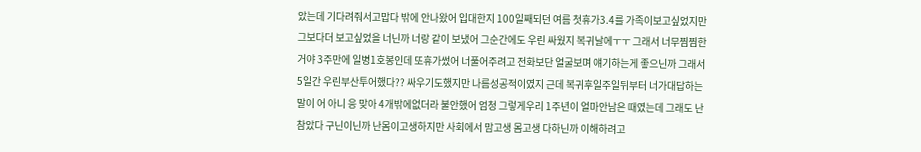았는데 기다려줘서고맙다 밖에 안나왔어 입대한지 100일째되던 여름 첫휴가3.4를 가족이보고싶었지만 그보다더 보고싶었을 너닌까 너랑 같이 보냈어 그순간에도 우린 싸웠지 복귀날에ㅜㅜ 그래서 너무찜찜한거야 3주만에 일병1호봉인데 또휴가썼어 너풀어주려고 전화보단 얼굴보며 얘기하는게 좋으닌까 그래서 5일간 우린부산투어했다?? 싸우기도했지만 나름성공적이였지 근데 복귀후일주일뒤부터 너가대답하는말이 어 아니 응 맞아 4개밖에없더라 불안했어 엄청 그렇게우리 1주년이 얼마안남은 때였는데 그래도 난참았다 구닌이닌까 난몸이고생하지만 사회에서 맘고생 몸고생 다하닌까 이해하려고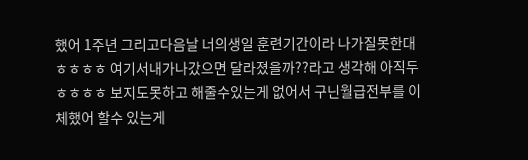했어 1주년 그리고다음날 너의생일 훈련기간이라 나가질못한대 ㅎㅎㅎㅎ 여기서내가나갔으면 달라졌을까??라고 생각해 아직두 ㅎㅎㅎㅎ 보지도못하고 해줄수있는게 없어서 구닌월급전부를 이체했어 할수 있는게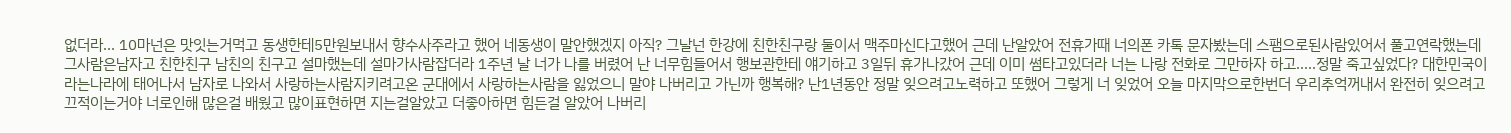없더라... 10마넌은 맛잇는거먹고 동생한테5만원보내서 향수사주라고 했어 네동생이 말안했겠지 아직? 그날넌 한강에 친한친구랑 둘이서 맥주마신다고했어 근데 난알았어 전휴가때 너의폰 카톡 문자봤는데 스팸으로된사람있어서 풀고연락했는데 그사람은남자고 친한친구 남친의 친구고 설마했는데 설마가사람잡더라 1주년 날 너가 나를 버렸어 난 너무힘들어서 행보관한테 얘기하고 3일뒤 휴가나갔어 근데 이미 썸타고있더라 너는 나랑 전화로 그만하자 하고.....정말 죽고싶었다? 대한민국이라는나라에 태어나서 남자로 나와서 사랑하는사람지키려고온 군대에서 사랑하는사람을 잃었으니 말야 나버리고 가닌까 행복해? 난1년동안 정말 잊으려고노력하고 또했어 그렇게 너 잊었어 오늘 마지막으로한번더 우리추억꺼내서 완전히 잊으려고 끄적이는거야 너로인해 많은걸 배웠고 많이표현하면 지는걸알았고 더좋아하면 힘든걸 알았어 나버리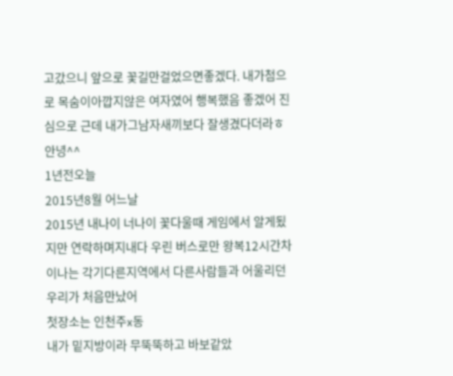고갔으니 앞으로 꽃길만걸었으면좋겠다. 내가첨으로 목숨이아깝지않은 여자였어 행복했음 좋겠어 진심으로 근데 내가그남자새끼보다 잘생겼다더라ㅎ 안녕^^
1년전오늘
2015년8월 어느날
2015년 내나이 너나이 꽃다울때 게임에서 알게됬지만 연락하며지내다 우린 버스로만 왕복12시간차이나는 각기다른지역에서 다른사람들과 어울리던 우리가 처음만났어
첫장소는 인천주x동
내가 밑지방이라 무뚝뚝하고 바보같았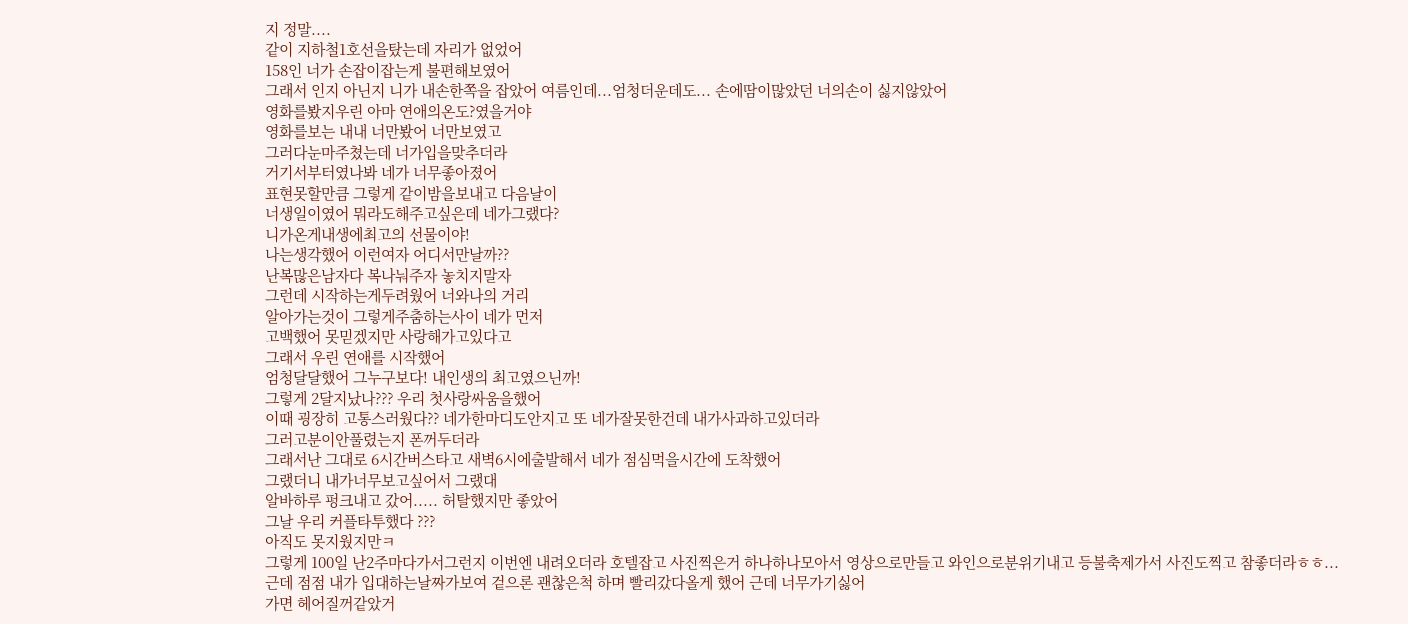지 정말....
같이 지하철1호선을탔는데 자리가 없었어
158인 너가 손잡이잡는게 불편해보였어
그래서 인지 아닌지 니가 내손한쪽을 잡았어 여름인데...엄청더운데도... 손에땀이많았던 너의손이 싫지않았어
영화를봤지우린 아마 연애의온도?였을거야
영화를보는 내내 너만봤어 너만보였고
그러다눈마주쳤는데 너가입을맞추더라
거기서부터였나봐 네가 너무좋아졌어
표현못할만큼 그렇게 같이밤을보내고 다음날이
너생일이였어 뭐라도해주고싶은데 네가그랬다?
니가온게내생에최고의 선물이야!
나는생각했어 이런여자 어디서만날까??
난복많은남자다 복나눠주자 놓치지말자
그런데 시작하는게두려웠어 너와나의 거리
알아가는것이 그렇게주춤하는사이 네가 먼저
고백했어 못믿겠지만 사랑해가고있다고
그래서 우린 연애를 시작했어
엄청달달했어 그누구보다! 내인생의 최고였으닌까!
그렇게 2달지났나??? 우리 첫사랑싸움을했어
이때 굉장히 고통스러웠다?? 네가한마디도안지고 또 네가잘못한건데 내가사과하고있더라
그러고분이안풀렸는지 폰꺼두더라
그래서난 그대로 6시간버스타고 새벽6시에출발해서 네가 점심먹을시간에 도착했어
그랬더니 내가너무보고싶어서 그랬대
알바하루 펑크내고 갔어..... 허탈했지만 좋았어
그날 우리 커플타투했다 ???
아직도 못지웠지만ㅋ
그렇게 100일 난2주마다가서그런지 이번엔 내려오더라 호텔잡고 사진찍은거 하나하나모아서 영상으로만들고 와인으로분위기내고 등불축제가서 사진도찍고 참좋더라ㅎㅎ...
근데 점점 내가 입대하는날짜가보여 겉으론 괜찮은척 하며 빨리갔다올게 했어 근데 너무가기싫어
가면 헤어질꺼같았거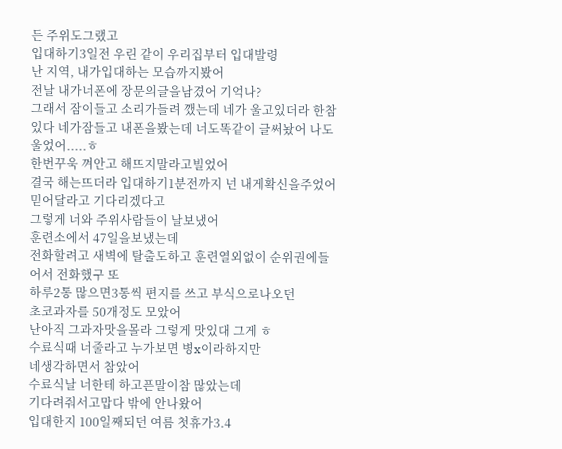든 주위도그랬고
입대하기3일전 우린 같이 우리집부터 입대발령
난 지역, 내가입대하는 모습까지봤어
전날 내가너폰에 장문의글을남겼어 기억나?
그래서 잠이들고 소리가들려 깼는데 네가 울고있더라 한참있다 네가잠들고 내폰을봤는데 너도똑같이 글써놨어 나도 울었어.....ㅎ
한번꾸욱 껴안고 해뜨지말라고빌었어
결국 해는뜨더라 입대하기1분전까지 넌 내게확신을주었어 믿어달라고 기다리겠다고
그렇게 너와 주위사람들이 날보냈어
훈련소에서 47일을보냈는데
전화할려고 새벽에 탈출도하고 훈련열외없이 순위권에들어서 전화했구 또
하루2통 많으면3통씩 편지를 쓰고 부식으로나오던
초코과자를 50개정도 모았어
난아직 그과자맛을몰라 그렇게 맛있대 그게 ㅎ
수료식때 너줄라고 누가보면 병x이라하지만
네생각하면서 참았어
수료식날 너한테 하고픈말이참 많았는데
기다려줘서고맙다 밖에 안나왔어
입대한지 100일째되던 여름 첫휴가3.4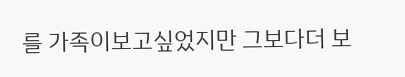를 가족이보고싶었지만 그보다더 보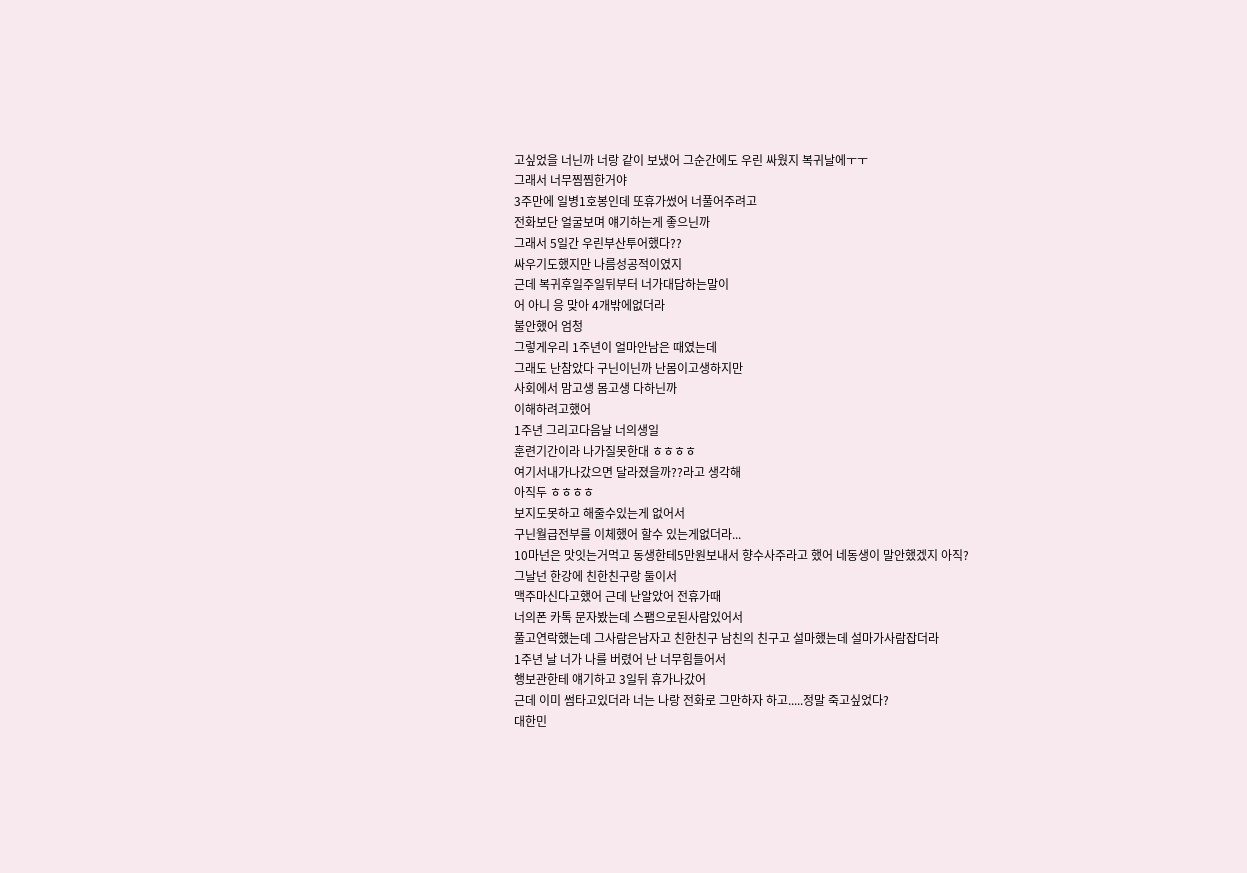고싶었을 너닌까 너랑 같이 보냈어 그순간에도 우린 싸웠지 복귀날에ㅜㅜ
그래서 너무찜찜한거야
3주만에 일병1호봉인데 또휴가썼어 너풀어주려고
전화보단 얼굴보며 얘기하는게 좋으닌까
그래서 5일간 우린부산투어했다??
싸우기도했지만 나름성공적이였지
근데 복귀후일주일뒤부터 너가대답하는말이
어 아니 응 맞아 4개밖에없더라
불안했어 엄청
그렇게우리 1주년이 얼마안남은 때였는데
그래도 난참았다 구닌이닌까 난몸이고생하지만
사회에서 맘고생 몸고생 다하닌까
이해하려고했어
1주년 그리고다음날 너의생일
훈련기간이라 나가질못한대 ㅎㅎㅎㅎ
여기서내가나갔으면 달라졌을까??라고 생각해
아직두 ㅎㅎㅎㅎ
보지도못하고 해줄수있는게 없어서
구닌월급전부를 이체했어 할수 있는게없더라...
10마넌은 맛잇는거먹고 동생한테5만원보내서 향수사주라고 했어 네동생이 말안했겠지 아직?
그날넌 한강에 친한친구랑 둘이서
맥주마신다고했어 근데 난알았어 전휴가때
너의폰 카톡 문자봤는데 스팸으로된사람있어서
풀고연락했는데 그사람은남자고 친한친구 남친의 친구고 설마했는데 설마가사람잡더라
1주년 날 너가 나를 버렸어 난 너무힘들어서
행보관한테 얘기하고 3일뒤 휴가나갔어
근데 이미 썸타고있더라 너는 나랑 전화로 그만하자 하고.....정말 죽고싶었다?
대한민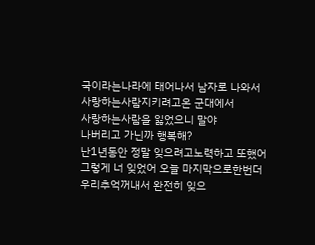국이라는나라에 태어나서 남자로 나와서
사랑하는사람지키려고온 군대에서
사랑하는사람을 잃었으니 말야
나버리고 가닌까 행복해?
난1년동안 정말 잊으려고노력하고 또했어
그렇게 너 잊었어 오늘 마지막으로한번더
우리추억꺼내서 완전히 잊으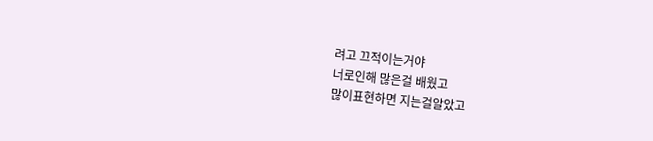려고 끄적이는거야
너로인해 많은걸 배웠고
많이표현하면 지는걸알았고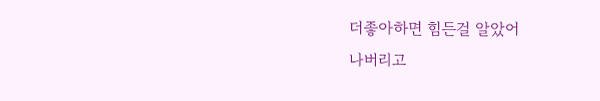더좋아하면 힘든걸 알았어
나버리고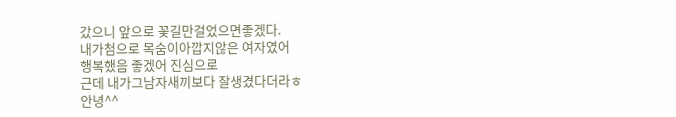갔으니 앞으로 꽃길만걸었으면좋겠다.
내가첨으로 목숨이아깝지않은 여자였어
행복했음 좋겠어 진심으로
근데 내가그남자새끼보다 잘생겼다더라ㅎ
안녕^^